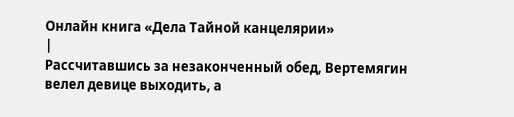Онлайн книга «Дела Тайной канцелярии»
|
Рассчитавшись за незаконченный обед, Вертемягин велел девице выходить, а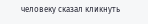человеку сказал кликнуть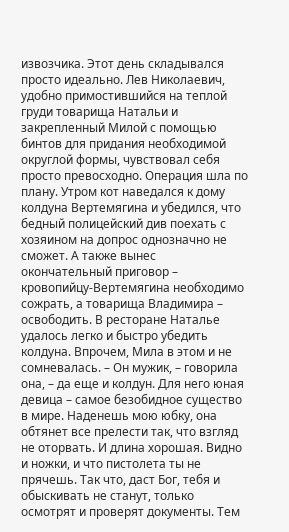извозчика. Этот день складывался просто идеально. Лев Николаевич, удобно примостившийся на теплой груди товарища Натальи и закрепленный Милой с помощью бинтов для придания необходимой округлой формы, чувствовал себя просто превосходно. Операция шла по плану. Утром кот наведался к дому колдуна Вертемягина и убедился, что бедный полицейский див поехать с хозяином на допрос однозначно не сможет. А также вынес окончательный приговор – кровопийцу-Вертемягина необходимо сожрать, а товарища Владимира – освободить. В ресторане Наталье удалось легко и быстро убедить колдуна. Впрочем, Мила в этом и не сомневалась. – Он мужик, – говорила она, – да еще и колдун. Для него юная девица – самое безобидное существо в мире. Наденешь мою юбку, она обтянет все прелести так, что взгляд не оторвать. И длина хорошая. Видно и ножки, и что пистолета ты не прячешь. Так что, даст Бог, тебя и обыскивать не станут, только осмотрят и проверят документы. Тем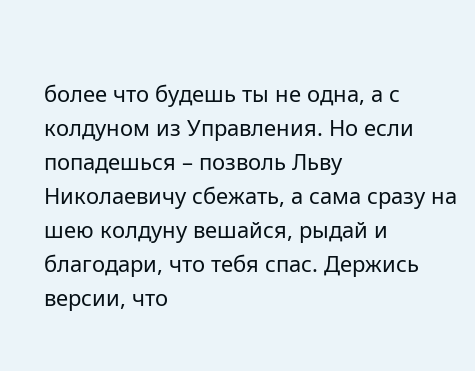более что будешь ты не одна, а с колдуном из Управления. Но если попадешься – позволь Льву Николаевичу сбежать, а сама сразу на шею колдуну вешайся, рыдай и благодари, что тебя спас. Держись версии, что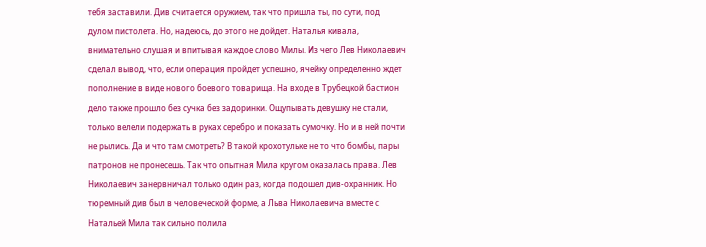тебя заставили. Див считается оружием, так что пришла ты, по сути, под дулом пистолета. Но, надеюсь, до этого не дойдет. Наталья кивала, внимательно слушая и впитывая каждое слово Милы. Из чего Лев Николаевич сделал вывод, что, если операция пройдет успешно, ячейку определенно ждет пополнение в виде нового боевого товарища. На входе в Трубецкой бастион дело также прошло без сучка без задоринки. Ощупывать девушку не стали, только велели подержать в руках серебро и показать сумочку. Но и в ней почти не рылись. Да и что там смотреть? В такой крохотульке не то что бомбы, пары патронов не пронесешь. Так что опытная Мила кругом оказалась права. Лев Николаевич занервничал только один раз, когда подошел див-охранник. Но тюремный див был в человеческой форме, а Льва Николаевича вместе с Натальей Мила так сильно полила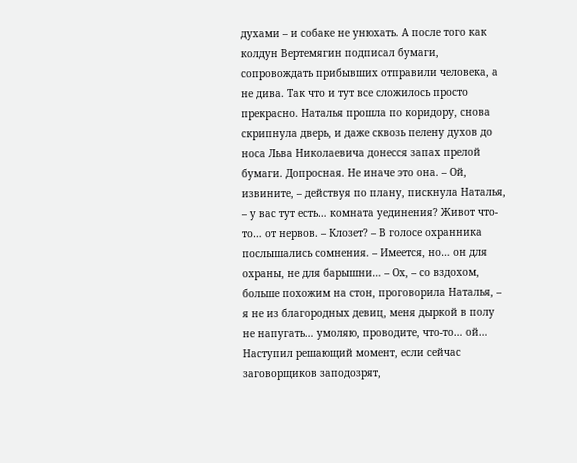духами – и собаке не унюхать. А после того как колдун Вертемягин подписал бумаги, сопровождать прибывших отправили человека, а не дива. Так что и тут все сложилось просто прекрасно. Наталья прошла по коридору, снова скрипнула дверь, и даже сквозь пелену духов до носа Льва Николаевича донесся запах прелой бумаги. Допросная. Не иначе это она. – Ой, извините, – действуя по плану, пискнула Наталья, – у вас тут есть… комната уединения? Живот что-то… от нервов. – Клозет? – В голосе охранника послышались сомнения. – Имеется, но… он для охраны, не для барышни… – Ох, – со вздохом, больше похожим на стон, проговорила Наталья, – я не из благородных девиц, меня дыркой в полу не напугать… умоляю, проводите, что-то… ой… Наступил решающий момент, если сейчас заговорщиков заподозрят,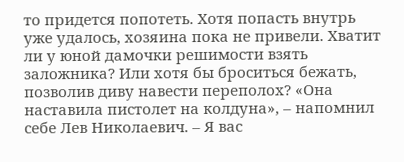то придется попотеть. Хотя попасть внутрь уже удалось, хозяина пока не привели. Хватит ли у юной дамочки решимости взять заложника? Или хотя бы броситься бежать, позволив диву навести переполох? «Она наставила пистолет на колдуна», – напомнил себе Лев Николаевич. – Я вас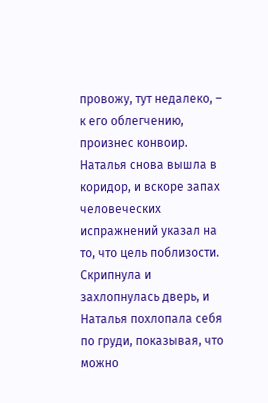провожу, тут недалеко, – к его облегчению, произнес конвоир. Наталья снова вышла в коридор, и вскоре запах человеческих испражнений указал на то, что цель поблизости. Скрипнула и захлопнулась дверь, и Наталья похлопала себя по груди, показывая, что можно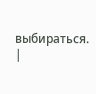выбираться. |